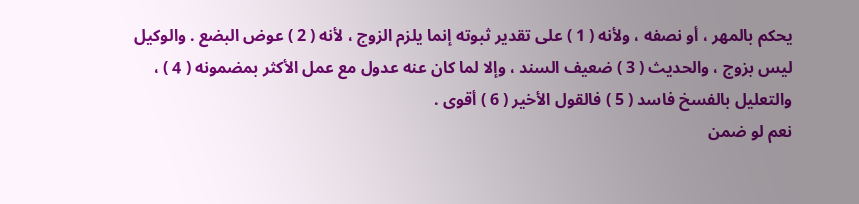يحكم بالمهر ، أو نصفه ، ولأنه ( 1 ) على تقدير ثبوته إنما يلزم الزوج ، لأنه ( 2 ) عوض البضع . والوكيل ليس بزوج ، والحديث ( 3 ) ضعيف السند ، وإلا لما كان عنه عدول مع عمل الأكثر بمضمونه ( 4 ) ، والتعليل بالفسخ فاسد ( 5 ) فالقول الأخير ( 6 ) أقوى .
نعم لو ضمن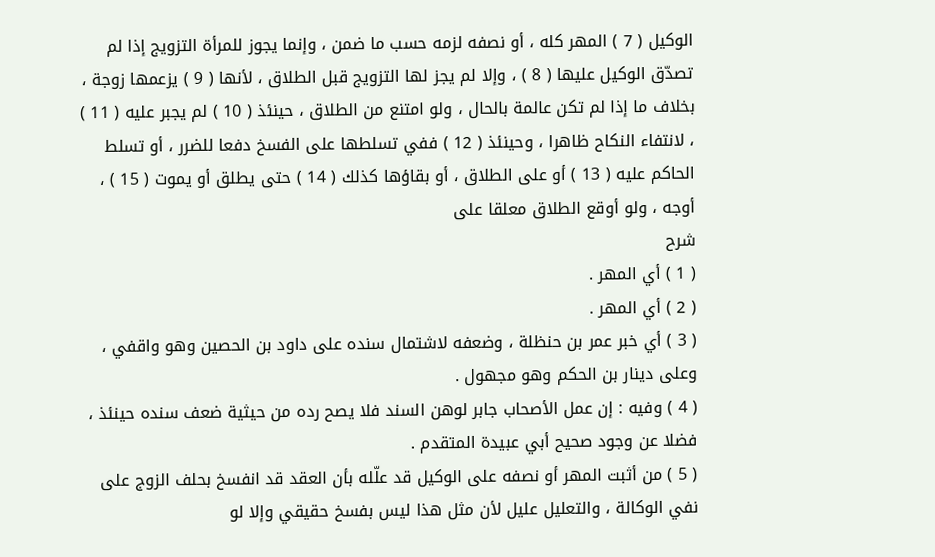الوكيل ( 7 ) المهر كله ، أو نصفه لزمه حسب ما ضمن ، وإنما يجوز للمرأة التزويج إذا لم تصدّق الوكيل عليها ( 8 ) ، وإلا لم يجز لها التزويج قبل الطلاق ، لأنها ( 9 ) يزعمها زوجة ، بخلاف ما إذا لم تكن عالمة بالحال ، ولو امتنع من الطلاق ، حينئذ ( 10 ) لم يجبر عليه ( 11 ) ، لانتفاء النكاح ظاهرا ، وحينئذ ( 12 ) ففي تسلطها على الفسخ دفعا للضرر ، أو تسلط الحاكم عليه ( 13 ) أو على الطلاق ، أو بقاؤها كذلك ( 14 ) حتى يطلق أو يموت ( 15 ) ، أوجه ، ولو أوقع الطلاق معلقا على
شرح
( 1 ) أي المهر .
( 2 ) أي المهر .
( 3 ) أي خبر عمر بن حنظلة ، وضعفه لاشتمال سنده على داود بن الحصين وهو واقفي ، وعلى دينار بن الحكم وهو مجهول .
( 4 ) وفيه : إن عمل الأصحاب جابر لوهن السند فلا يصح رده من حيثية ضعف سنده حينئذ ، فضلا عن وجود صحيح أبي عبيدة المتقدم .
( 5 ) من أثبت المهر أو نصفه على الوكيل قد علّله بأن العقد قد انفسخ بحلف الزوج على نفي الوكالة ، والتعليل عليل لأن مثل هذا ليس بفسخ حقيقي وإلا لو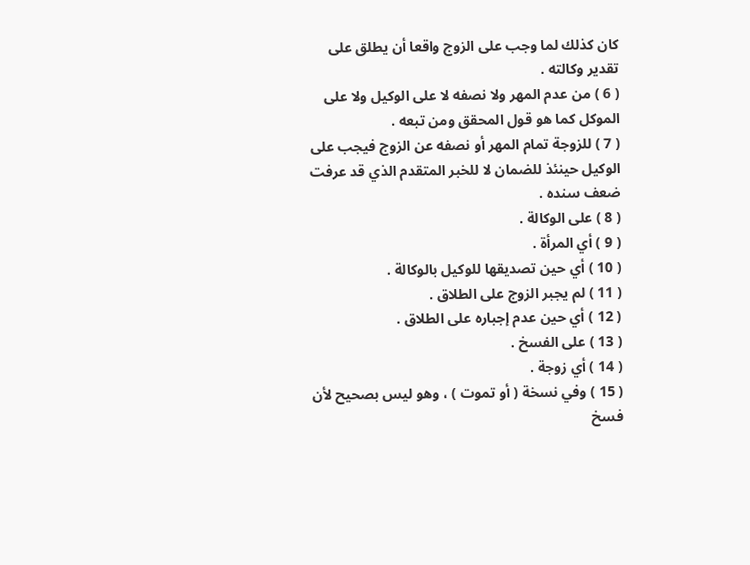كان كذلك لما وجب على الزوج واقعا أن يطلق على تقدير وكالته .
( 6 ) من عدم المهر ولا نصفه لا على الوكيل ولا على الموكل كما هو قول المحقق ومن تبعه .
( 7 ) للزوجة تمام المهر أو نصفه عن الزوج فيجب على الوكيل حينئذ للضمان لا للخبر المتقدم الذي قد عرفت ضعف سنده .
( 8 ) على الوكالة .
( 9 ) أي المرأة .
( 10 ) أي حين تصديقها للوكيل بالوكالة .
( 11 ) لم يجبر الزوج على الطلاق .
( 12 ) أي حين عدم إجباره على الطلاق .
( 13 ) على الفسخ .
( 14 ) أي زوجة .
( 15 ) وفي نسخة ( أو تموت ) ، وهو ليس بصحيح لأن فسخ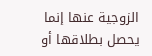الزوجية عنها إنما يحصل بطلاقها أو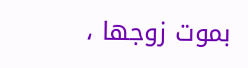بموت زوجها ،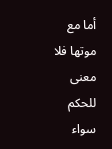أما مع موتها فلا معنى للحكم سواء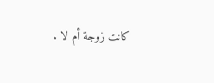كانت زوجة أم لا .